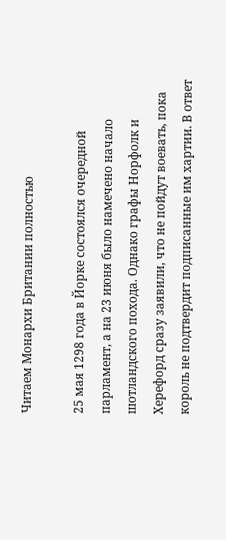Читаем Монархи Британии полностью

25 мая 1298 года в Йорке состоялся очередной парламент, а на 23 июня было намечено начало шотландского похода. Однако графы Норфолк и Херефорд сразу заявили, что не пойдут воевать, пока король не подтвердит подписанные им хартии. В ответ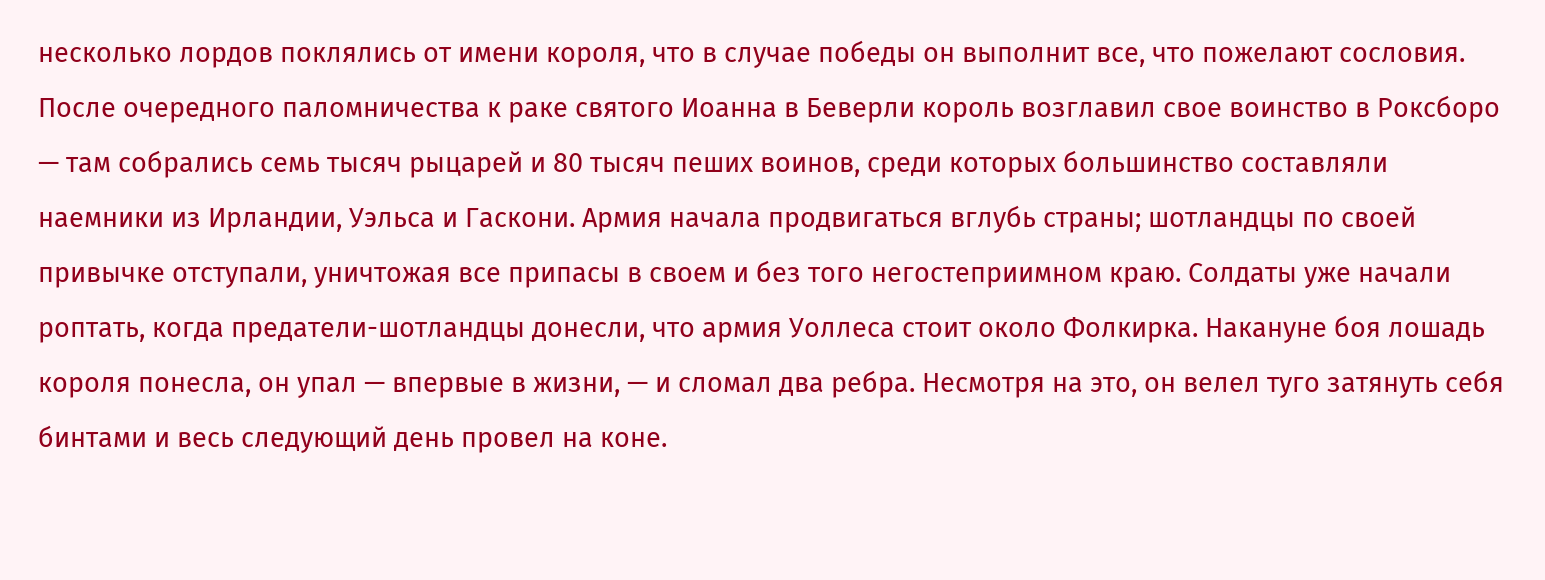несколько лордов поклялись от имени короля, что в случае победы он выполнит все, что пожелают сословия. После очередного паломничества к раке святого Иоанна в Беверли король возглавил свое воинство в Роксборо — там собрались семь тысяч рыцарей и 80 тысяч пеших воинов, среди которых большинство составляли наемники из Ирландии, Уэльса и Гаскони. Армия начала продвигаться вглубь страны; шотландцы по своей привычке отступали, уничтожая все припасы в своем и без того негостеприимном краю. Солдаты уже начали роптать, когда предатели-шотландцы донесли, что армия Уоллеса стоит около Фолкирка. Накануне боя лошадь короля понесла, он упал — впервые в жизни, — и сломал два ребра. Несмотря на это, он велел туго затянуть себя бинтами и весь следующий день провел на коне.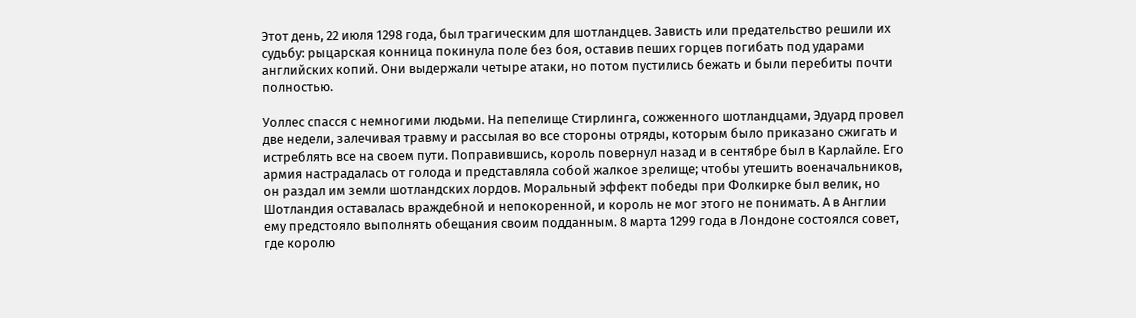Этот день, 22 июля 1298 года, был трагическим для шотландцев. Зависть или предательство решили их судьбу: рыцарская конница покинула поле без боя, оставив пеших горцев погибать под ударами английских копий. Они выдержали четыре атаки, но потом пустились бежать и были перебиты почти полностью.

Уоллес спасся с немногими людьми. На пепелище Стирлинга, сожженного шотландцами, Эдуард провел две недели, залечивая травму и рассылая во все стороны отряды, которым было приказано сжигать и истреблять все на своем пути. Поправившись, король повернул назад и в сентябре был в Карлайле. Его армия настрадалась от голода и представляла собой жалкое зрелище; чтобы утешить военачальников, он раздал им земли шотландских лордов. Моральный эффект победы при Фолкирке был велик, но Шотландия оставалась враждебной и непокоренной, и король не мог этого не понимать. А в Англии ему предстояло выполнять обещания своим подданным. 8 марта 1299 года в Лондоне состоялся совет, где королю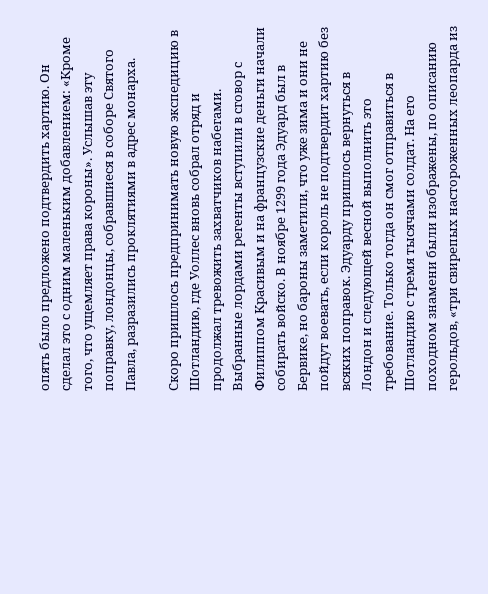опять было предложено подтвердить хартию. Он сделал это с одним маленьким добавлением: «Кроме того, что ущемляет права короны». Услышав эту поправку, лондонцы, собравшиеся в соборе Святого Павла, разразились проклятиями в адрес монарха.

Скоро пришлось предпринимать новую экспедицию в Шотландию, где Уоллес вновь собрал отряд и продолжал тревожить захватчиков набегами. Выбранные лордами регенты вступили в сговор с Филиппом Красивым и на французские деньги начали собирать войско. В ноябре 1299 года Эдуард был в Бервике, но бароны заметили, что уже зима и они не пойдут воевать, если король не подтвердит хартию без всяких поправок. Эдуарду пришлось вернуться в Лондон и следующей весной выполнить это требование. Только тогда он смог отправиться в Шотландию с тремя тысячами солдат. На его походном знамени были изображены, по описанию герольдов, «три свирепых настороженных леопарда из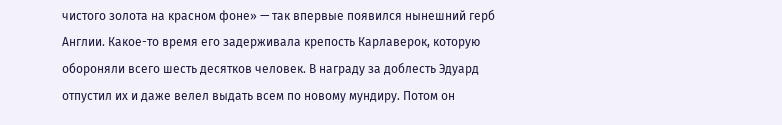чистого золота на красном фоне» — так впервые появился нынешний герб Англии. Какое-то время его задерживала крепость Карлаверок, которую обороняли всего шесть десятков человек. В награду за доблесть Эдуард отпустил их и даже велел выдать всем по новому мундиру. Потом он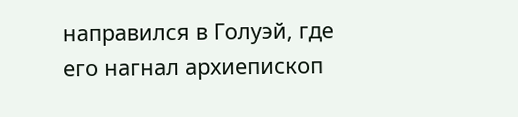направился в Голуэй, где его нагнал архиепископ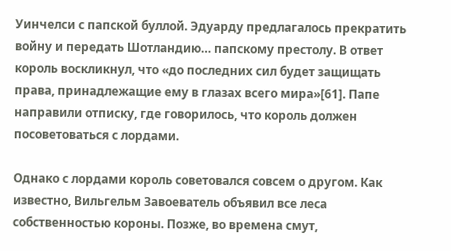Уинчелси с папской буллой. Эдуарду предлагалось прекратить войну и передать Шотландию… папскому престолу. В ответ король воскликнул, что «до последних сил будет защищать права, принадлежащие ему в глазах всего мира»[61]. Папе направили отписку, где говорилось, что король должен посоветоваться с лордами.

Однако с лордами король советовался совсем о другом. Как известно, Вильгельм Завоеватель объявил все леса собственностью короны. Позже, во времена смут,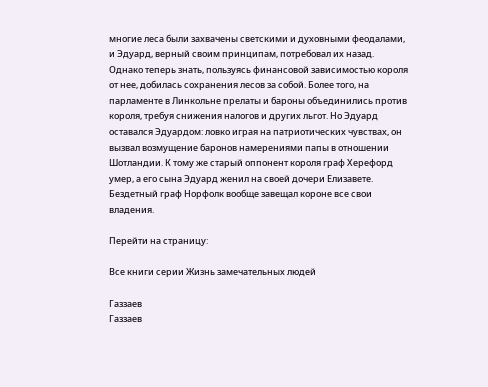многие леса были захвачены светскими и духовными феодалами, и Эдуард, верный своим принципам, потребовал их назад. Однако теперь знать, пользуясь финансовой зависимостью короля от нее, добилась сохранения лесов за собой. Более того, на парламенте в Линкольне прелаты и бароны объединились против короля, требуя снижения налогов и других льгот. Но Эдуард оставался Эдуардом: ловко играя на патриотических чувствах, он вызвал возмущение баронов намерениями папы в отношении Шотландии. К тому же старый оппонент короля граф Херефорд умер, а его сына Эдуард женил на своей дочери Елизавете. Бездетный граф Норфолк вообще завещал короне все свои владения.

Перейти на страницу:

Все книги серии Жизнь замечательных людей

Газзаев
Газзаев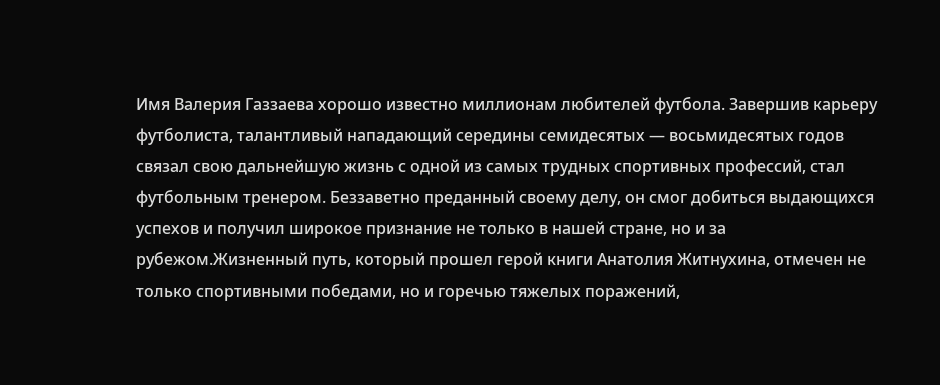Имя Валерия Газзаева хорошо известно миллионам любителей футбола. Завершив карьеру футболиста, талантливый нападающий середины семидесятых — восьмидесятых годов связал свою дальнейшую жизнь с одной из самых трудных спортивных профессий, стал футбольным тренером. Беззаветно преданный своему делу, он смог добиться выдающихся успехов и получил широкое признание не только в нашей стране, но и за рубежом.Жизненный путь, который прошел герой книги Анатолия Житнухина, отмечен не только спортивными победами, но и горечью тяжелых поражений,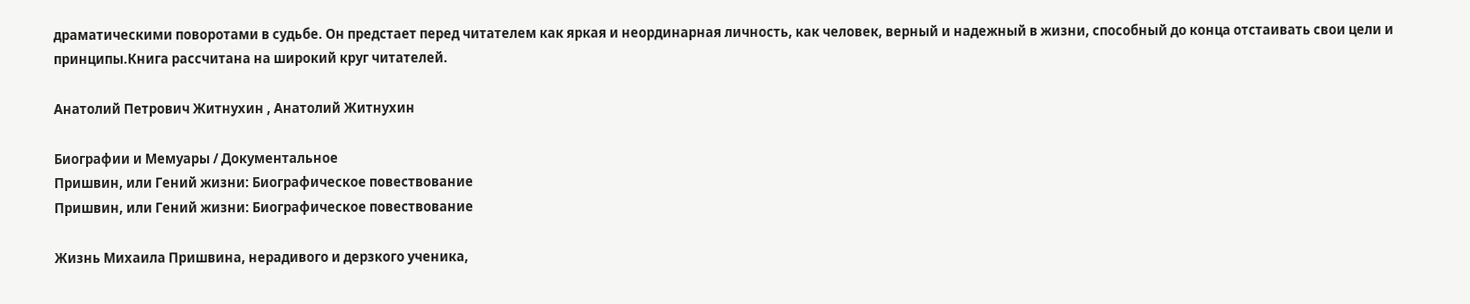драматическими поворотами в судьбе. Он предстает перед читателем как яркая и неординарная личность, как человек, верный и надежный в жизни, способный до конца отстаивать свои цели и принципы.Книга рассчитана на широкий круг читателей.

Анатолий Петрович Житнухин , Анатолий Житнухин

Биографии и Мемуары / Документальное
Пришвин, или Гений жизни: Биографическое повествование
Пришвин, или Гений жизни: Биографическое повествование

Жизнь Михаила Пришвина, нерадивого и дерзкого ученика,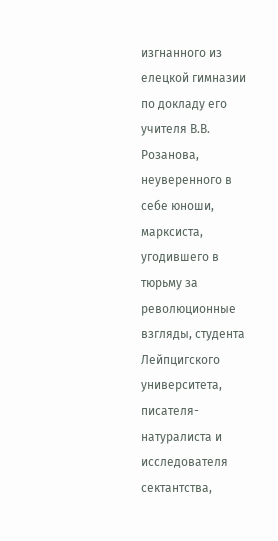изгнанного из елецкой гимназии по докладу его учителя В.В. Розанова, неуверенного в себе юноши, марксиста, угодившего в тюрьму за революционные взгляды, студента Лейпцигского университета, писателя-натуралиста и исследователя сектантства,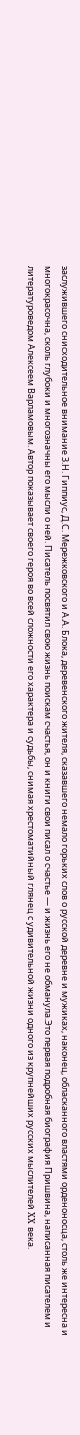заслужившего снисходительное внимание З.Н. Гиппиус, Д.С. Мережковского и А.А. Блока, деревенского жителя, сказавшего немало горьких слов о русской деревне и мужиках, наконец, обласканного властями орденоносца, столь же интересна и многокрасочна, сколь глубоки и многозначны его мысли о ней. Писатель посвятил свою жизнь поискам счастья, он и книги свои писал о счастье — и жизнь его не обманула.Это первая подробная биография Пришвина, написанная писателем и литературоведом Алексеем Варламовым. Автор показывает своего героя во всей сложности его характера и судьбы, снимая хрестоматийный глянец с удивительной жизни одного из крупнейших русских мыслителей XX века.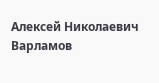Алексей Николаевич Варламов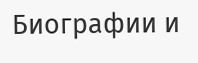Биографии и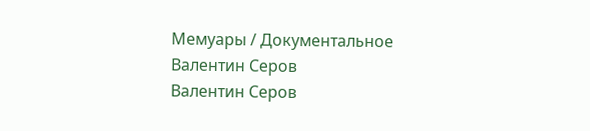Мемуары / Документальное
Валентин Серов
Валентин Серов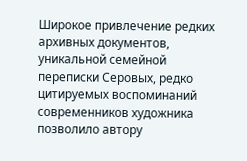Широкое привлечение редких архивных документов, уникальной семейной переписки Серовых, редко цитируемых воспоминаний современников художника позволило автору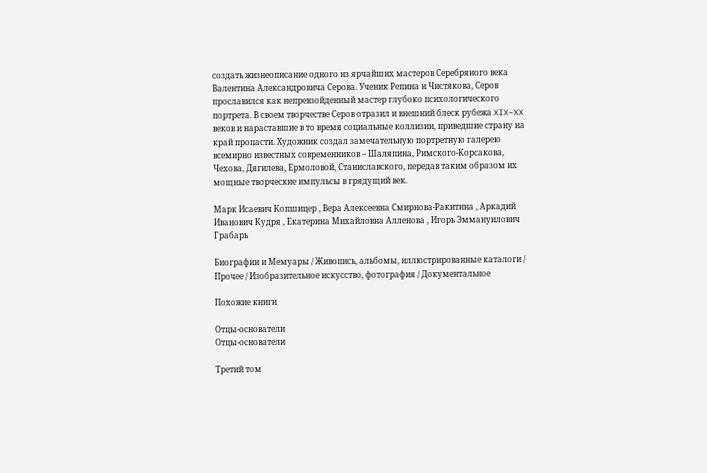создать жизнеописание одного из ярчайших мастеров Серебряного века Валентина Александровича Серова. Ученик Репина и Чистякова, Серов прославился как непревзойденный мастер глубоко психологического портрета. В своем творчестве Серов отразил и внешний блеск рубежа XIX–XX веков и нараставшие в то время социальные коллизии, приведшие страну на край пропасти. Художник создал замечательную портретную галерею всемирно известных современников – Шаляпина, Римского-Корсакова, Чехова, Дягилева, Ермоловой, Станиславского, передав таким образом их мощные творческие импульсы в грядущий век.

Марк Исаевич Копшицер , Вера Алексеевна Смирнова-Ракитина , Аркадий Иванович Кудря , Екатерина Михайловна Алленова , Игорь Эммануилович Грабарь

Биографии и Мемуары / Живопись, альбомы, иллюстрированные каталоги / Прочее / Изобразительное искусство, фотография / Документальное

Похожие книги

Отцы-основатели
Отцы-основатели

Третий том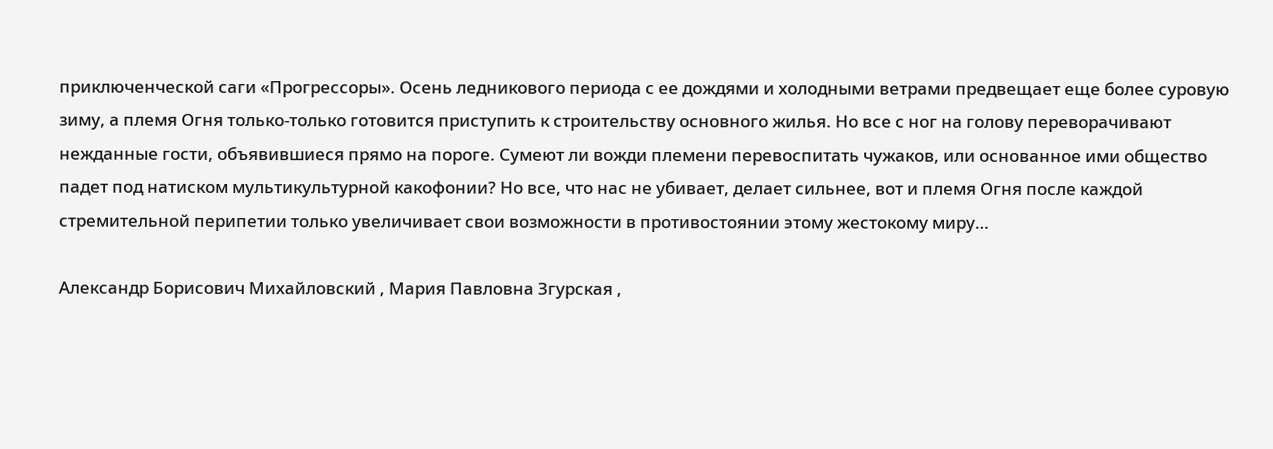приключенческой саги «Прогрессоры». Осень ледникового периода с ее дождями и холодными ветрами предвещает еще более суровую зиму, а племя Огня только-только готовится приступить к строительству основного жилья. Но все с ног на голову переворачивают нежданные гости, объявившиеся прямо на пороге. Сумеют ли вожди племени перевоспитать чужаков, или основанное ими общество падет под натиском мультикультурной какофонии? Но все, что нас не убивает, делает сильнее, вот и племя Огня после каждой стремительной перипетии только увеличивает свои возможности в противостоянии этому жестокому миру…

Александр Борисович Михайловский , Мария Павловна Згурская ,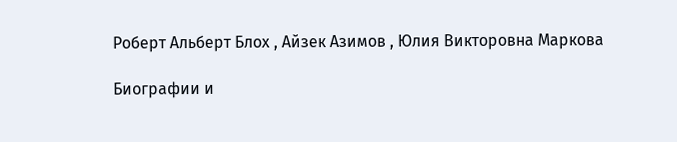Роберт Альберт Блох , Айзек Азимов , Юлия Викторовна Маркова

Биографии и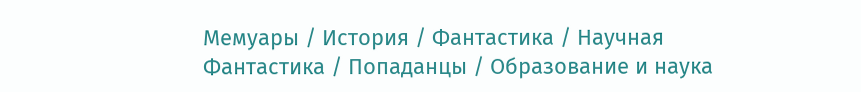Мемуары / История / Фантастика / Научная Фантастика / Попаданцы / Образование и наука